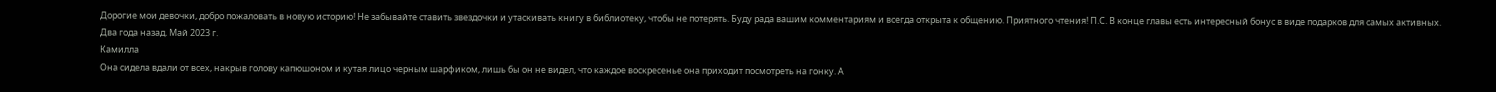Дорогие мои девочки, добро пожаловать в новую историю! Не забывайте ставить звездочки и утаскивать книгу в библиотеку, чтобы не потерять. Буду рада вашим комментариям и всегда открыта к общению. Приятного чтения! П.С. В конце главы есть интересный бонус в виде подарков для самых активных.
Два года назад. Май 2023 г.
Камилла
Она сидела вдали от всех, накрыв голову капюшоном и кутая лицо черным шарфиком, лишь бы он не видел, что каждое воскресенье она приходит посмотреть на гонку. А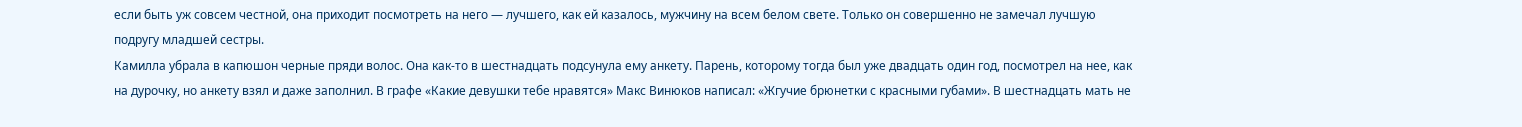если быть уж совсем честной, она приходит посмотреть на него — лучшего, как ей казалось, мужчину на всем белом свете. Только он совершенно не замечал лучшую подругу младшей сестры.
Камилла убрала в капюшон черные пряди волос. Она как-то в шестнадцать подсунула ему анкету. Парень, которому тогда был уже двадцать один год, посмотрел на нее, как на дурочку, но анкету взял и даже заполнил. В графе «Какие девушки тебе нравятся» Макс Винюков написал: «Жгучие брюнетки с красными губами». В шестнадцать мать не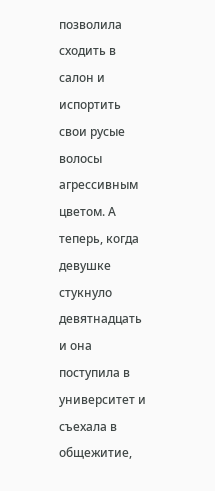позволила сходить в салон и испортить свои русые волосы агрессивным цветом. А теперь, когда девушке стукнуло девятнадцать и она поступила в университет и съехала в общежитие,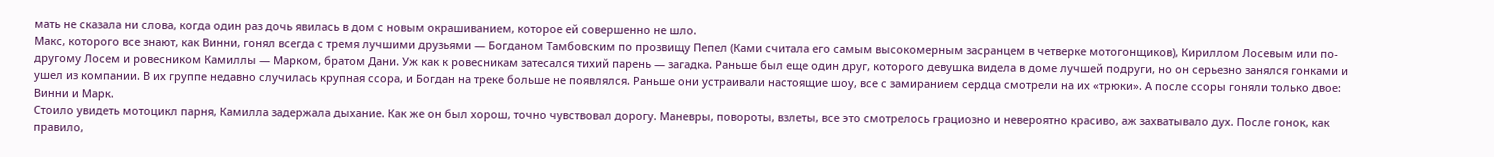мать не сказала ни слова, когда один раз дочь явилась в дом с новым окрашиванием, которое ей совершенно не шло.
Макс, которого все знают, как Винни, гонял всегда с тремя лучшими друзьями — Богданом Тамбовским по прозвищу Пепел (Ками считала его самым высокомерным засранцем в четверке мотогонщиков), Кириллом Лосевым или по-другому Лосем и ровесником Камиллы — Марком, братом Дани. Уж как к ровесникам затесался тихий парень — загадка. Раньше был еще один друг, которого девушка видела в доме лучшей подруги, но он серьезно занялся гонками и ушел из компании. В их группе недавно случилась крупная ссора, и Богдан на треке больше не появлялся. Раньше они устраивали настоящие шоу, все с замиранием сердца смотрели на их «трюки». А после ссоры гоняли только двое: Винни и Марк.
Стоило увидеть мотоцикл парня, Камилла задержала дыхание. Как же он был хорош, точно чувствовал дорогу. Маневры, повороты, взлеты, все это смотрелось грациозно и невероятно красиво, аж захватывало дух. После гонок, как правило,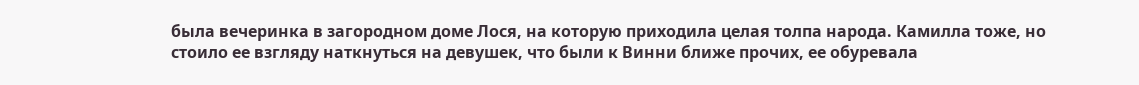была вечеринка в загородном доме Лося, на которую приходила целая толпа народа. Камилла тоже, но стоило ее взгляду наткнуться на девушек, что были к Винни ближе прочих, ее обуревала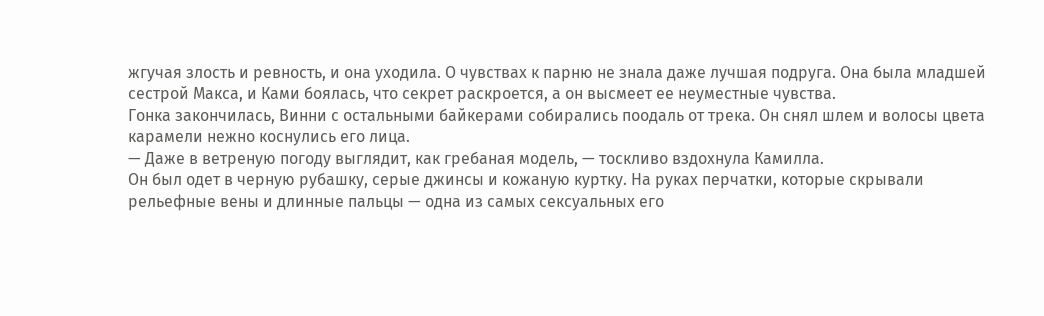жгучая злость и ревность, и она уходила. О чувствах к парню не знала даже лучшая подруга. Она была младшей сестрой Макса, и Ками боялась, что секрет раскроется, а он высмеет ее неуместные чувства.
Гонка закончилась, Винни с остальными байкерами собирались поодаль от трека. Он снял шлем и волосы цвета карамели нежно коснулись его лица.
— Даже в ветреную погоду выглядит, как гребаная модель, — тоскливо вздохнула Камилла.
Он был одет в черную рубашку, серые джинсы и кожаную куртку. На руках перчатки, которые скрывали рельефные вены и длинные пальцы — одна из самых сексуальных его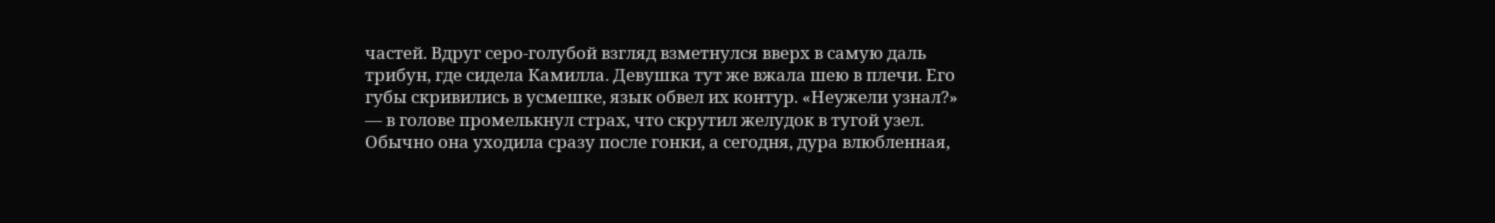частей. Вдруг серо-голубой взгляд взметнулся вверх в самую даль трибун, где сидела Камилла. Девушка тут же вжала шею в плечи. Его губы скривились в усмешке, язык обвел их контур. «Неужели узнал?» — в голове промелькнул страх, что скрутил желудок в тугой узел. Обычно она уходила сразу после гонки, а сегодня, дура влюбленная,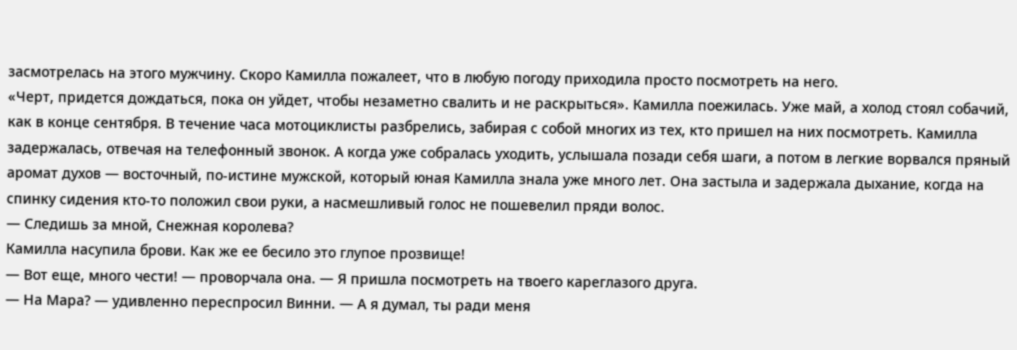засмотрелась на этого мужчину. Скоро Камилла пожалеет, что в любую погоду приходила просто посмотреть на него.
«Черт, придется дождаться, пока он уйдет, чтобы незаметно свалить и не раскрыться». Камилла поежилась. Уже май, а холод стоял собачий, как в конце сентября. В течение часа мотоциклисты разбрелись, забирая с собой многих из тех, кто пришел на них посмотреть. Камилла задержалась, отвечая на телефонный звонок. А когда уже собралась уходить, услышала позади себя шаги, а потом в легкие ворвался пряный аромат духов — восточный, по-истине мужской, который юная Камилла знала уже много лет. Она застыла и задержала дыхание, когда на спинку сидения кто-то положил свои руки, а насмешливый голос не пошевелил пряди волос.
— Следишь за мной, Снежная королева?
Камилла насупила брови. Как же ее бесило это глупое прозвище!
— Вот еще, много чести! — проворчала она. — Я пришла посмотреть на твоего кареглазого друга.
— На Мара? — удивленно переспросил Винни. — А я думал, ты ради меня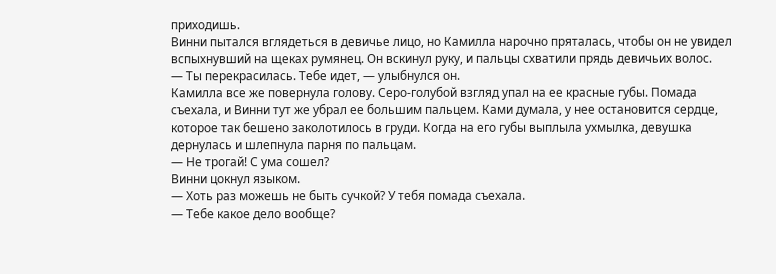приходишь.
Винни пытался вглядеться в девичье лицо, но Камилла нарочно пряталась, чтобы он не увидел вспыхнувший на щеках румянец. Он вскинул руку, и пальцы схватили прядь девичьих волос.
— Ты перекрасилась. Тебе идет, — улыбнулся он.
Камилла все же повернула голову. Серо-голубой взгляд упал на ее красные губы. Помада съехала, и Винни тут же убрал ее большим пальцем. Ками думала, у нее остановится сердце, которое так бешено заколотилось в груди. Когда на его губы выплыла ухмылка, девушка дернулась и шлепнула парня по пальцам.
— Не трогай! С ума сошел?
Винни цокнул языком.
— Хоть раз можешь не быть сучкой? У тебя помада съехала.
— Тебе какое дело вообще?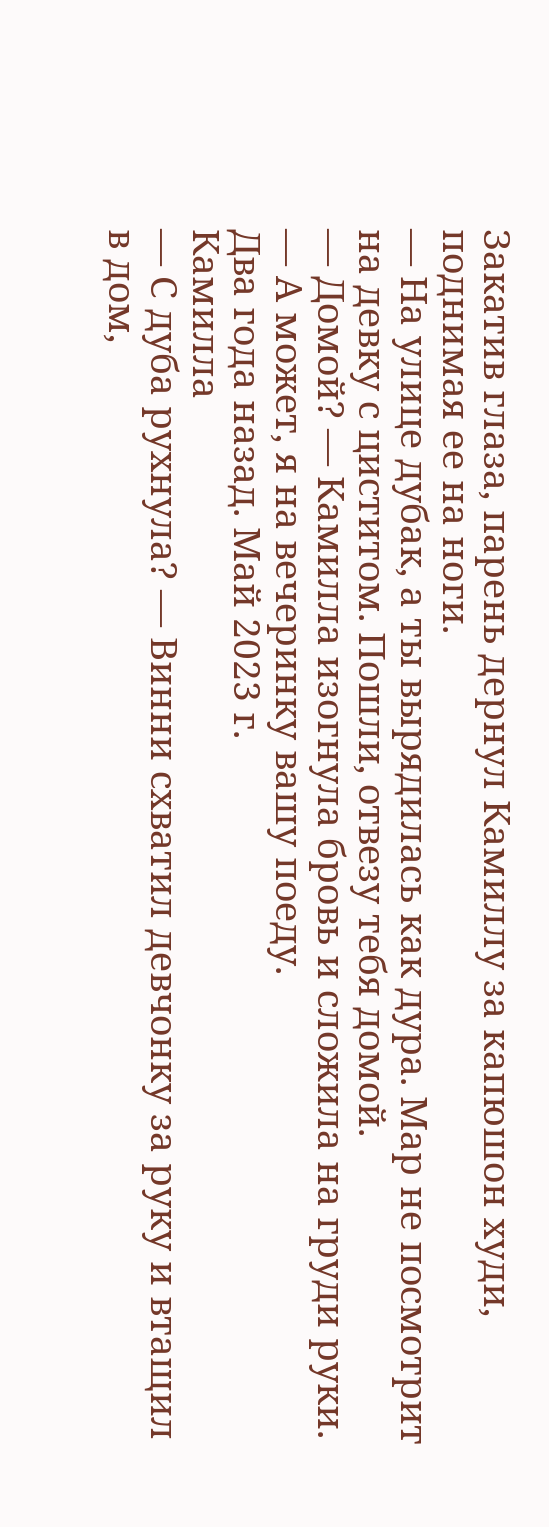Закатив глаза, парень дернул Камиллу за капюшон худи, поднимая ее на ноги.
— На улице дубак, а ты вырядилась как дура. Мар не посмотрит на девку с циститом. Пошли, отвезу тебя домой.
— Домой? — Камилла изогнула бровь и сложила на груди руки. — А может, я на вечеринку вашу поеду.
Два года назад. Май 2023 г.
Камилла
— С дуба рухнула? — Винни схватил девчонку за руку и втащил в дом,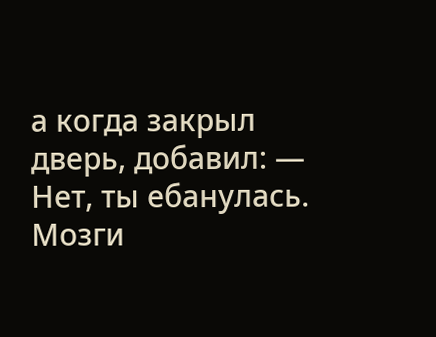а когда закрыл дверь, добавил: — Нет, ты ебанулась. Мозги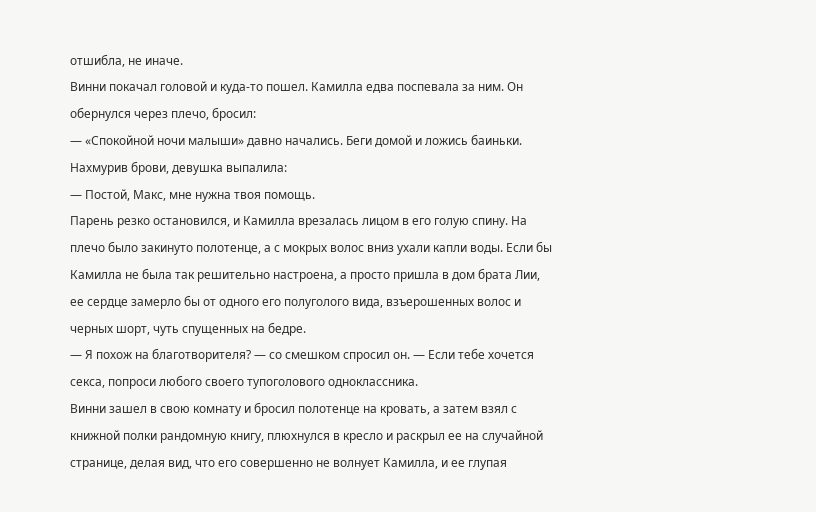отшибла, не иначе.
Винни покачал головой и куда-то пошел. Камилла едва поспевала за ним. Он обернулся через плечо, бросил:
— «Спокойной ночи малыши» давно начались. Беги домой и ложись баиньки.
Нахмурив брови, девушка выпалила:
— Постой, Макс, мне нужна твоя помощь.
Парень резко остановился, и Камилла врезалась лицом в его голую спину. На плечо было закинуто полотенце, а с мокрых волос вниз ухали капли воды. Если бы Камилла не была так решительно настроена, а просто пришла в дом брата Лии, ее сердце замерло бы от одного его полуголого вида, взъерошенных волос и черных шорт, чуть спущенных на бедре.
— Я похож на благотворителя? — со смешком спросил он. — Если тебе хочется секса, попроси любого своего тупоголового одноклассника.
Винни зашел в свою комнату и бросил полотенце на кровать, а затем взял с книжной полки рандомную книгу, плюхнулся в кресло и раскрыл ее на случайной странице, делая вид, что его совершенно не волнует Камилла, и ее глупая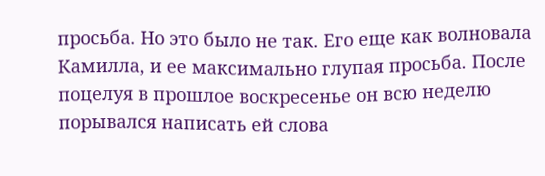просьба. Но это было не так. Его еще как волновала Камилла, и ее максимально глупая просьба. После поцелуя в прошлое воскресенье он всю неделю порывался написать ей слова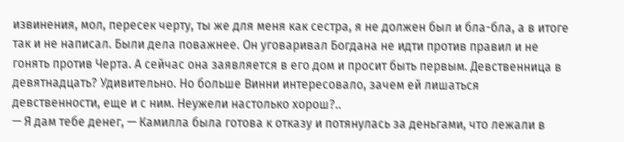извинения, мол, пересек черту, ты же для меня как сестра, я не должен был и бла-бла, а в итоге так и не написал. Были дела поважнее. Он уговаривал Богдана не идти против правил и не гонять против Черта. А сейчас она заявляется в его дом и просит быть первым. Девственница в девятнадцать? Удивительно. Но больше Винни интересовало, зачем ей лишаться девственности, еще и с ним. Неужели настолько хорош?..
— Я дам тебе денег, — Камилла была готова к отказу и потянулась за деньгами, что лежали в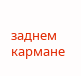заднем кармане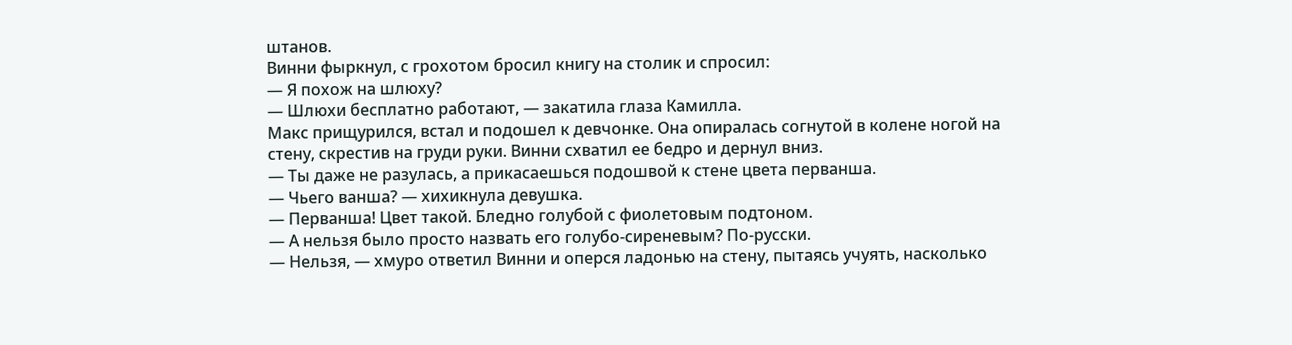штанов.
Винни фыркнул, с грохотом бросил книгу на столик и спросил:
— Я похож на шлюху?
— Шлюхи бесплатно работают, — закатила глаза Камилла.
Макс прищурился, встал и подошел к девчонке. Она опиралась согнутой в колене ногой на стену, скрестив на груди руки. Винни схватил ее бедро и дернул вниз.
— Ты даже не разулась, а прикасаешься подошвой к стене цвета перванша.
— Чьего ванша? — хихикнула девушка.
— Перванша! Цвет такой. Бледно голубой с фиолетовым подтоном.
— А нельзя было просто назвать его голубо-сиреневым? По-русски.
— Нельзя, — хмуро ответил Винни и оперся ладонью на стену, пытаясь учуять, насколько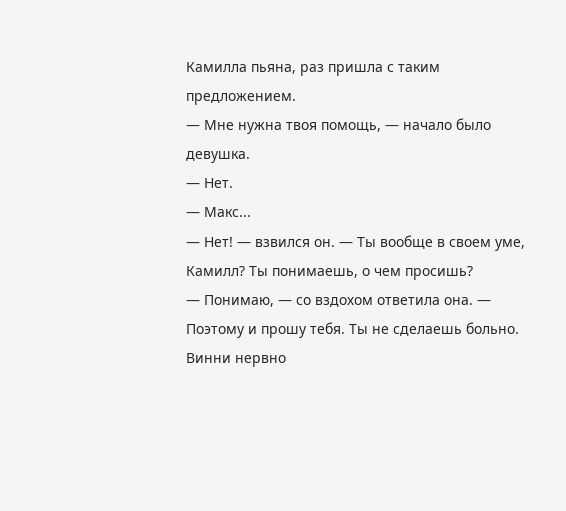Камилла пьяна, раз пришла с таким предложением.
— Мне нужна твоя помощь, — начало было девушка.
— Нет.
— Макс...
— Нет! — взвился он. — Ты вообще в своем уме, Камилл? Ты понимаешь, о чем просишь?
— Понимаю, — со вздохом ответила она. — Поэтому и прошу тебя. Ты не сделаешь больно.
Винни нервно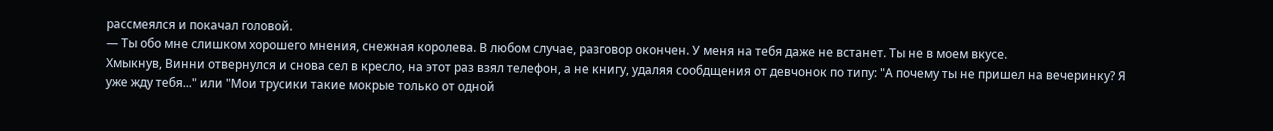рассмеялся и покачал головой.
— Ты обо мне слишком хорошего мнения, снежная королева. В любом случае, разговор окончен. У меня на тебя даже не встанет. Ты не в моем вкусе.
Хмыкнув, Винни отвернулся и снова сел в кресло, на этот раз взял телефон, а не книгу, удаляя сообдщения от девчонок по типу: "А почему ты не пришел на вечеринку? Я уже жду тебя..." или "Мои трусики такие мокрые только от одной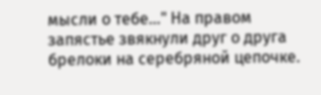мысли о тебе..." На правом запястье звякнули друг о друга брелоки на серебряной цепочке.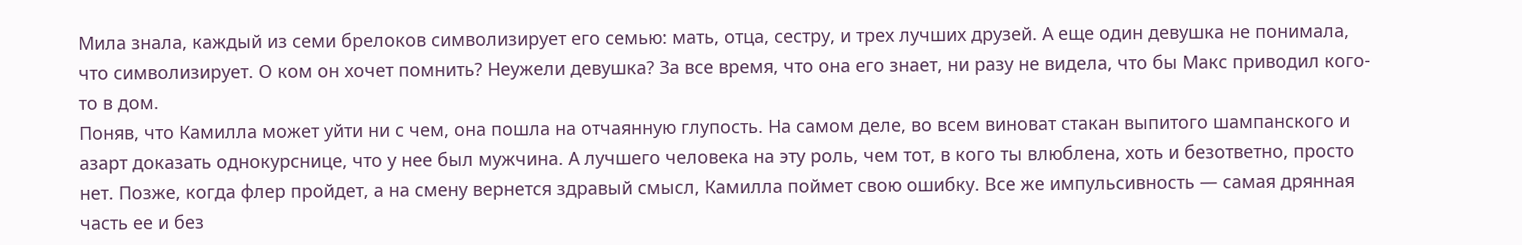Мила знала, каждый из семи брелоков символизирует его семью: мать, отца, сестру, и трех лучших друзей. А еще один девушка не понимала, что символизирует. О ком он хочет помнить? Неужели девушка? За все время, что она его знает, ни разу не видела, что бы Макс приводил кого-то в дом.
Поняв, что Камилла может уйти ни с чем, она пошла на отчаянную глупость. На самом деле, во всем виноват стакан выпитого шампанского и азарт доказать однокурснице, что у нее был мужчина. А лучшего человека на эту роль, чем тот, в кого ты влюблена, хоть и безответно, просто нет. Позже, когда флер пройдет, а на смену вернется здравый смысл, Камилла поймет свою ошибку. Все же импульсивность — самая дрянная часть ее и без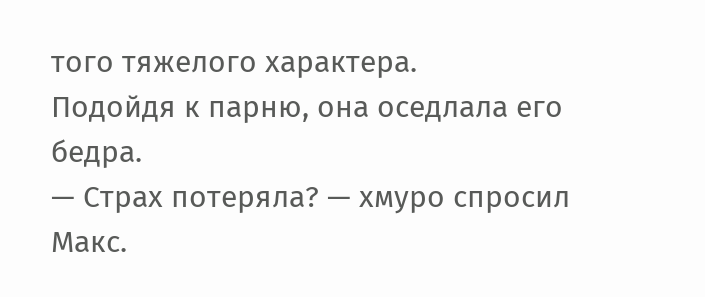того тяжелого характера.
Подойдя к парню, она оседлала его бедра.
— Страх потеряла? — хмуро спросил Макс.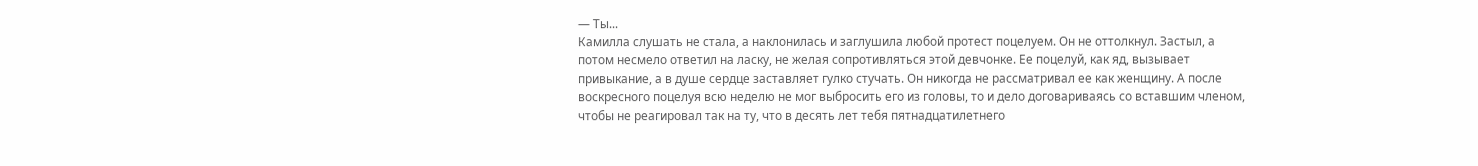— Ты...
Камилла слушать не стала, а наклонилась и заглушила любой протест поцелуем. Он не оттолкнул. Застыл, а потом несмело ответил на ласку, не желая сопротивляться этой девчонке. Ее поцелуй, как яд, вызывает привыкание, а в душе сердце заставляет гулко стучать. Он никогда не рассматривал ее как женщину. А после воскресного поцелуя всю неделю не мог выбросить его из головы, то и дело договариваясь со вставшим членом, чтобы не реагировал так на ту, что в десять лет тебя пятнадцатилетнего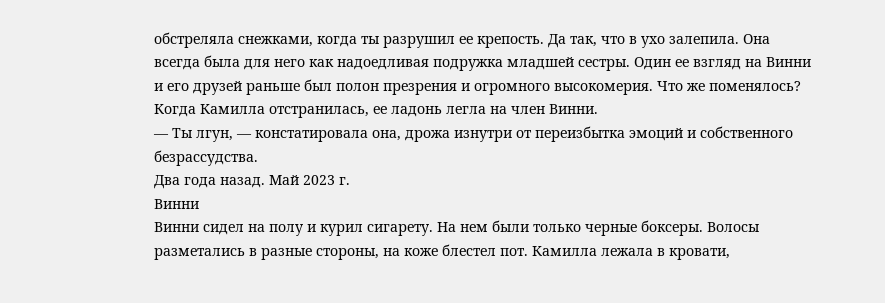обстреляла снежками, когда ты разрушил ее крепость. Да так, что в ухо залепила. Она всегда была для него как надоедливая подружка младшей сестры. Один ее взгляд на Винни и его друзей раньше был полон презрения и огромного высокомерия. Что же поменялось?
Когда Камилла отстранилась, ее ладонь легла на член Винни.
— Ты лгун, — констатировала она, дрожа изнутри от переизбытка эмоций и собственного безрассудства.
Два года назад. Май 2023 г.
Винни
Винни сидел на полу и курил сигарету. На нем были только черные боксеры. Волосы разметались в разные стороны, на коже блестел пот. Камилла лежала в кровати,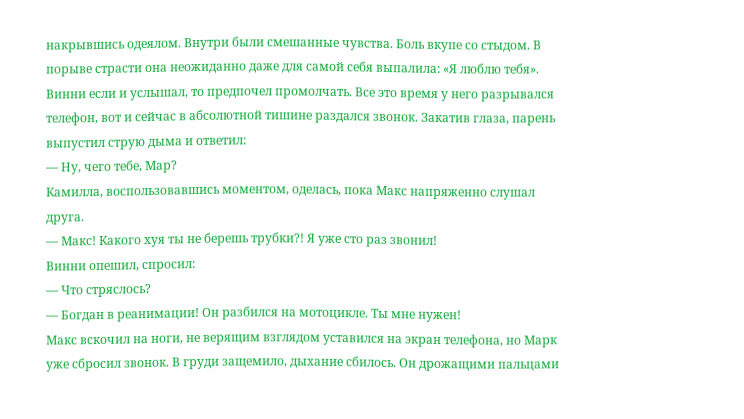накрывшись одеялом. Внутри были смешанные чувства. Боль вкупе со стыдом. В порыве страсти она неожиданно даже для самой себя выпалила: «Я люблю тебя». Винни если и услышал, то предпочел промолчать. Все это время у него разрывался телефон, вот и сейчас в абсолютной тишине раздался звонок. Закатив глаза, парень выпустил струю дыма и ответил:
— Ну, чего тебе, Мар?
Камилла, воспользовавшись моментом, оделась, пока Макс напряженно слушал друга.
— Макс! Какого хуя ты не берешь трубки?! Я уже сто раз звонил!
Винни опешил, спросил:
— Что стряслось?
— Богдан в реанимации! Он разбился на мотоцикле. Ты мне нужен!
Макс вскочил на ноги, не верящим взглядом уставился на экран телефона, но Марк уже сбросил звонок. В груди защемило, дыхание сбилось. Он дрожащими пальцами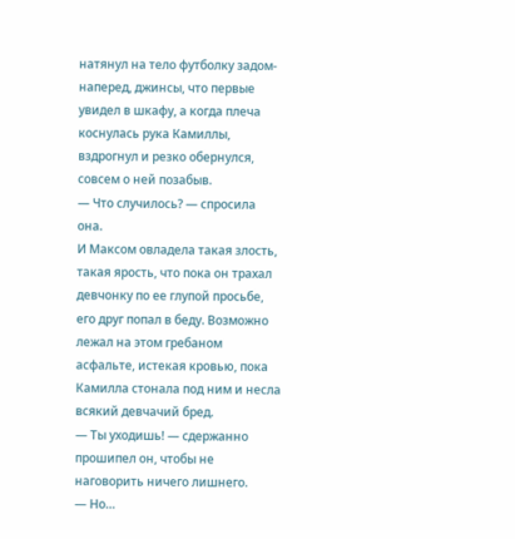натянул на тело футболку задом-наперед, джинсы, что первые увидел в шкафу, а когда плеча коснулась рука Камиллы, вздрогнул и резко обернулся, совсем о ней позабыв.
— Что случилось? — спросила она.
И Максом овладела такая злость, такая ярость, что пока он трахал девчонку по ее глупой просьбе, его друг попал в беду. Возможно лежал на этом гребаном асфальте, истекая кровью, пока Камилла стонала под ним и несла всякий девчачий бред.
— Ты уходишь! — сдержанно прошипел он, чтобы не наговорить ничего лишнего.
— Но…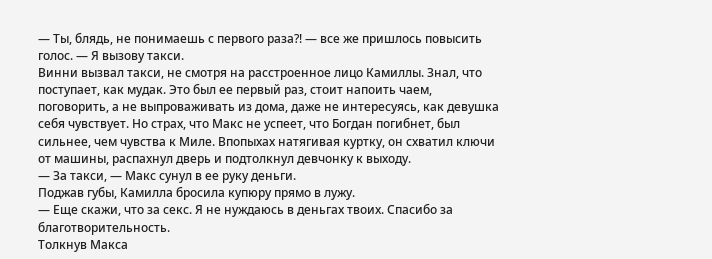— Ты, блядь, не понимаешь с первого раза?! — все же пришлось повысить голос. — Я вызову такси.
Винни вызвал такси, не смотря на расстроенное лицо Камиллы. Знал, что поступает, как мудак. Это был ее первый раз, стоит напоить чаем, поговорить, а не выпроваживать из дома, даже не интересуясь, как девушка себя чувствует. Но страх, что Макс не успеет, что Богдан погибнет, был сильнее, чем чувства к Миле. Впопыхах натягивая куртку, он схватил ключи от машины, распахнул дверь и подтолкнул девчонку к выходу.
— За такси, — Макс сунул в ее руку деньги.
Поджав губы, Камилла бросила купюру прямо в лужу.
— Еще скажи, что за секс. Я не нуждаюсь в деньгах твоих. Спасибо за благотворительность.
Толкнув Макса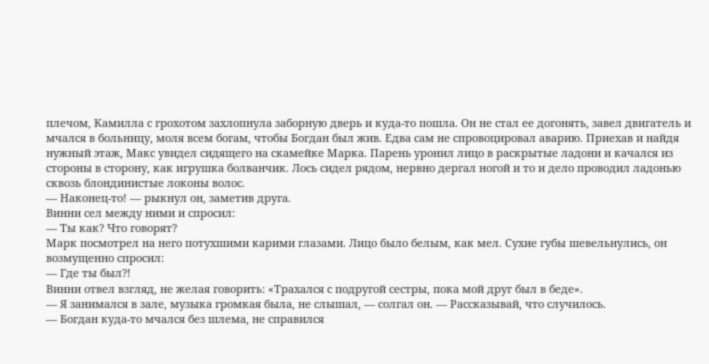плечом, Камилла с грохотом захлопнула заборную дверь и куда-то пошла. Он не стал ее догонять, завел двигатель и мчался в больницу, моля всем богам, чтобы Богдан был жив. Едва сам не спровоцировал аварию. Приехав и найдя нужный этаж, Макс увидел сидящего на скамейке Марка. Парень уронил лицо в раскрытые ладони и качался из стороны в сторону, как игрушка болванчик. Лось сидел рядом, нервно дергал ногой и то и дело проводил ладонью сквозь блондинистые локоны волос.
— Наконец-то! — рыкнул он, заметив друга.
Винни сел между ними и спросил:
— Ты как? Что говорят?
Марк посмотрел на него потухшими карими глазами. Лицо было белым, как мел. Сухие губы шевельнулись, он возмущенно спросил:
— Где ты был?!
Винни отвел взгляд, не желая говорить: «Трахался с подругой сестры, пока мой друг был в беде».
— Я занимался в зале, музыка громкая была, не слышал, — солгал он. — Рассказывай, что случилось.
— Богдан куда-то мчался без шлема, не справился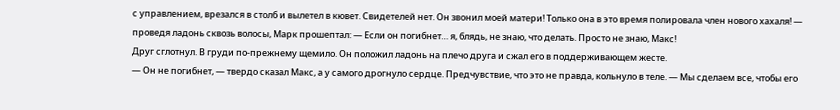с управлением, врезался в столб и вылетел в кювет. Свидетелей нет. Он звонил моей матери! Только она в это время полировала член нового хахаля! — проведя ладонь сквозь волосы, Марк прошептал: — Если он погибнет… я, блядь, не знаю, что делать. Просто не знаю, Макс!
Друг сглотнул. В груди по-прежнему щемило. Он положил ладонь на плечо друга и сжал его в поддерживающем жесте.
— Он не погибнет, — твердо сказал Макс, а у самого дрогнуло сердце. Предчувствие, что это не правда, кольнуло в теле. — Мы сделаем все, чтобы его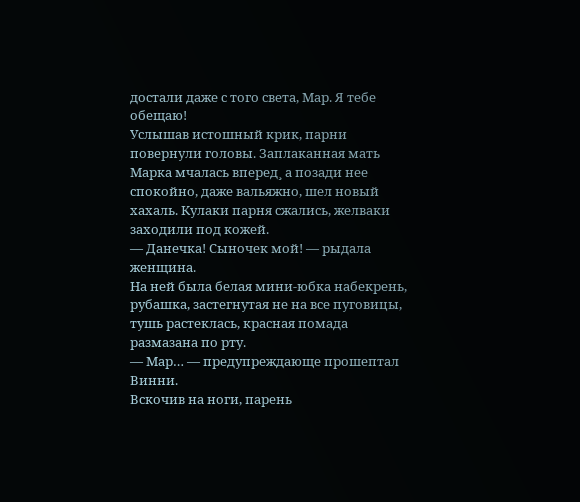достали даже с того света, Мар. Я тебе обещаю!
Услышав истошный крик, парни повернули головы. Заплаканная мать Марка мчалась вперед¸ а позади нее спокойно, даже вальяжно, шел новый хахаль. Кулаки парня сжались, желваки заходили под кожей.
— Данечка! Сыночек мой! — рыдала женщина.
На ней была белая мини-юбка набекрень, рубашка, застегнутая не на все пуговицы, тушь растеклась, красная помада размазана по рту.
— Мар… — предупреждающе прошептал Винни.
Вскочив на ноги, парень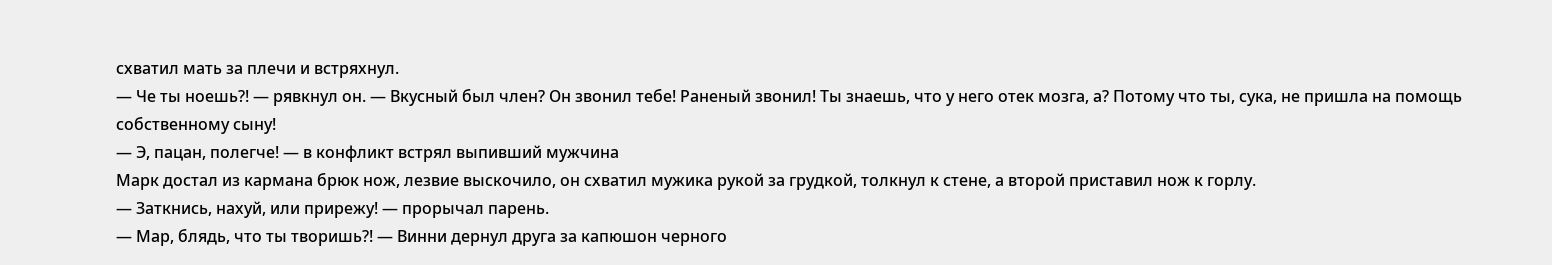схватил мать за плечи и встряхнул.
— Че ты ноешь?! — рявкнул он. — Вкусный был член? Он звонил тебе! Раненый звонил! Ты знаешь, что у него отек мозга, а? Потому что ты, сука, не пришла на помощь собственному сыну!
— Э, пацан, полегче! — в конфликт встрял выпивший мужчина
Марк достал из кармана брюк нож, лезвие выскочило, он схватил мужика рукой за грудкой, толкнул к стене, а второй приставил нож к горлу.
— Заткнись, нахуй, или прирежу! — прорычал парень.
— Мар, блядь, что ты творишь?! — Винни дернул друга за капюшон черного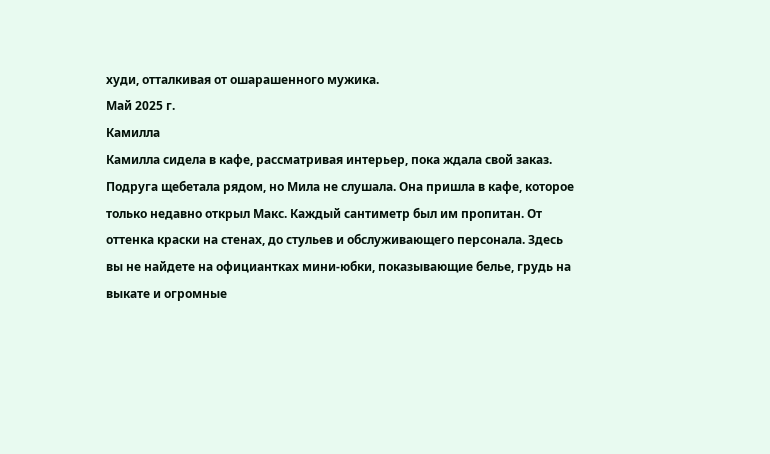худи, отталкивая от ошарашенного мужика.
Май 2025 г.
Камилла
Камилла сидела в кафе, рассматривая интерьер, пока ждала свой заказ. Подруга щебетала рядом, но Мила не слушала. Она пришла в кафе, которое только недавно открыл Макс. Каждый сантиметр был им пропитан. От оттенка краски на стенах, до стульев и обслуживающего персонала. Здесь вы не найдете на официантках мини-юбки, показывающие белье, грудь на выкате и огромные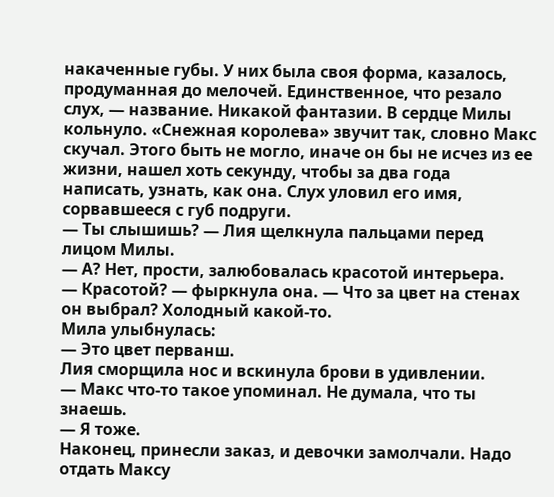накаченные губы. У них была своя форма, казалось, продуманная до мелочей. Единственное, что резало слух, — название. Никакой фантазии. В сердце Милы кольнуло. «Снежная королева» звучит так, словно Макс скучал. Этого быть не могло, иначе он бы не исчез из ее жизни, нашел хоть секунду, чтобы за два года написать, узнать, как она. Слух уловил его имя, сорвавшееся с губ подруги.
— Ты слышишь? — Лия щелкнула пальцами перед лицом Милы.
— А? Нет, прости, залюбовалась красотой интерьера.
— Красотой? — фыркнула она. — Что за цвет на стенах он выбрал? Холодный какой-то.
Мила улыбнулась:
— Это цвет перванш.
Лия сморщила нос и вскинула брови в удивлении.
— Макс что-то такое упоминал. Не думала, что ты знаешь.
— Я тоже.
Наконец, принесли заказ, и девочки замолчали. Надо отдать Максу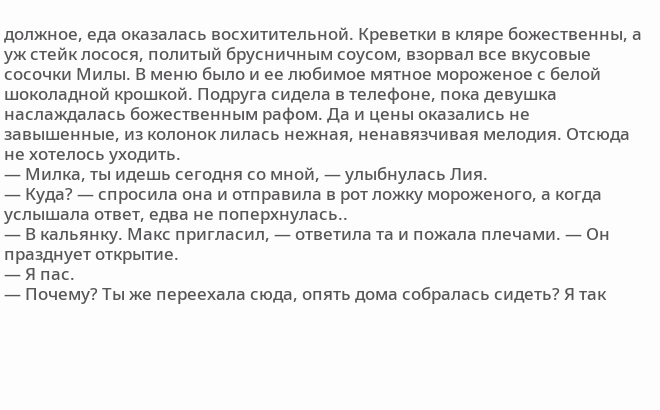должное, еда оказалась восхитительной. Креветки в кляре божественны, а уж стейк лосося, политый брусничным соусом, взорвал все вкусовые сосочки Милы. В меню было и ее любимое мятное мороженое с белой шоколадной крошкой. Подруга сидела в телефоне, пока девушка наслаждалась божественным рафом. Да и цены оказались не завышенные, из колонок лилась нежная, ненавязчивая мелодия. Отсюда не хотелось уходить.
— Милка, ты идешь сегодня со мной, — улыбнулась Лия.
— Куда? — спросила она и отправила в рот ложку мороженого, а когда услышала ответ, едва не поперхнулась..
— В кальянку. Макс пригласил, — ответила та и пожала плечами. — Он празднует открытие.
— Я пас.
— Почему? Ты же переехала сюда, опять дома собралась сидеть? Я так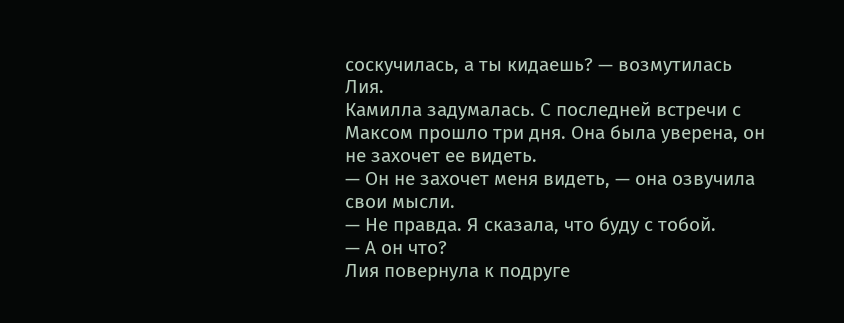соскучилась, а ты кидаешь? — возмутилась Лия.
Камилла задумалась. С последней встречи с Максом прошло три дня. Она была уверена, он не захочет ее видеть.
— Он не захочет меня видеть, — она озвучила свои мысли.
— Не правда. Я сказала, что буду с тобой.
— А он что?
Лия повернула к подруге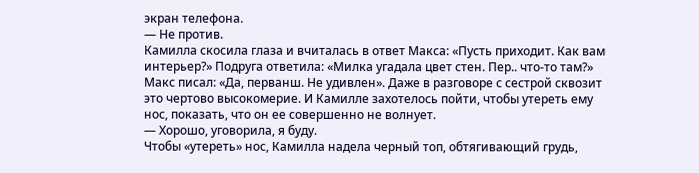экран телефона.
— Не против.
Камилла скосила глаза и вчиталась в ответ Макса: «Пусть приходит. Как вам интерьер?» Подруга ответила: «Милка угадала цвет стен. Пер.. что-то там?» Макс писал: «Да, перванш. Не удивлен». Даже в разговоре с сестрой сквозит это чертово высокомерие. И Камилле захотелось пойти, чтобы утереть ему нос, показать, что он ее совершенно не волнует.
— Хорошо, уговорила, я буду.
Чтобы «утереть» нос, Камилла надела черный топ, обтягивающий грудь,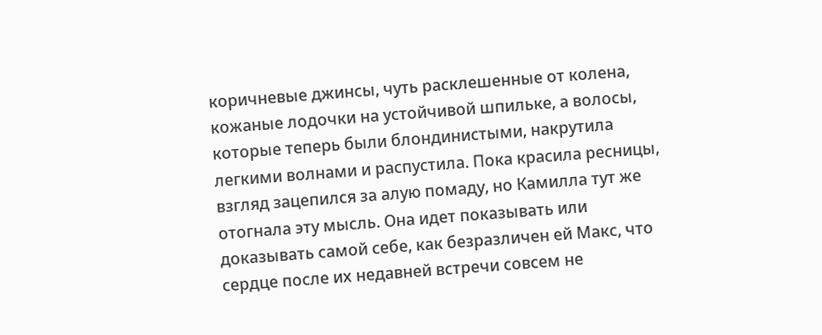коричневые джинсы, чуть расклешенные от колена, кожаные лодочки на устойчивой шпильке, а волосы, которые теперь были блондинистыми, накрутила легкими волнами и распустила. Пока красила ресницы, взгляд зацепился за алую помаду, но Камилла тут же отогнала эту мысль. Она идет показывать или доказывать самой себе, как безразличен ей Макс, что сердце после их недавней встречи совсем не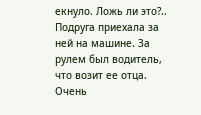екнуло. Ложь ли это?.. Подруга приехала за ней на машине. За рулем был водитель, что возит ее отца. Очень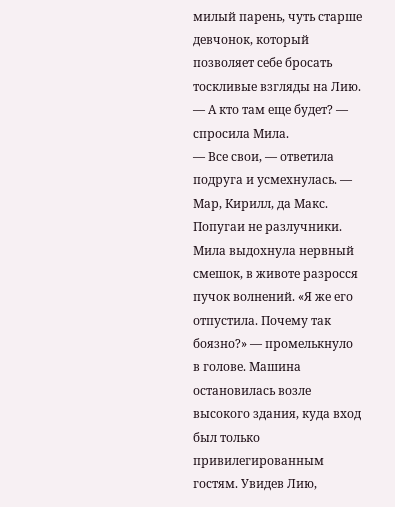милый парень, чуть старше девчонок, который позволяет себе бросать тоскливые взгляды на Лию.
— А кто там еще будет? — спросила Мила.
— Все свои, — ответила подруга и усмехнулась. — Мар, Кирилл, да Макс. Попугаи не разлучники.
Мила выдохнула нервный смешок, в животе разросся пучок волнений. «Я же его отпустила. Почему так боязно?» — промелькнуло в голове. Машина остановилась возле высокого здания, куда вход был только привилегированным гостям. Увидев Лию,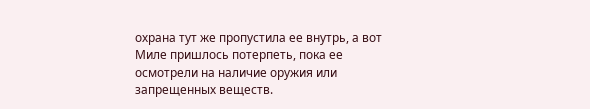охрана тут же пропустила ее внутрь, а вот Миле пришлось потерпеть, пока ее осмотрели на наличие оружия или запрещенных веществ.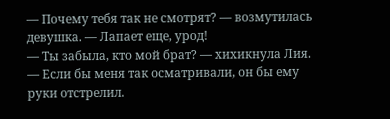— Почему тебя так не смотрят? — возмутилась девушка. — Лапает еще, урод!
— Ты забыла, кто мой брат? — хихикнула Лия. — Если бы меня так осматривали, он бы ему руки отстрелил.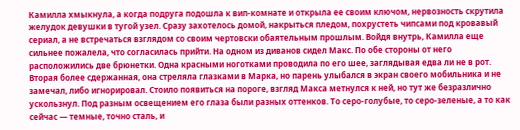Камилла хмыкнула, а когда подруга подошла к вип-комнате и открыла ее своим ключом, нервозность скрутила желудок девушки в тугой узел. Сразу захотелось домой, накрыться пледом, похрустеть чипсами под кровавый сериал, а не встречаться взглядом со своим чертовски обаятельным прошлым. Войдя внутрь, Камилла еще сильнее пожалела, что согласилась прийти. На одном из диванов сидел Макс. По обе стороны от него расположились две брюнетки. Одна красными ноготками проводила по его шее, заглядывая едва ли не в рот. Вторая более сдержанная, она стреляла глазками в Марка, но парень улыбался в экран своего мобильника и не замечал, либо игнорировал. Стоило появиться на пороге, взгляд Макса метнулся к ней, но тут же безразлично ускользнул. Под разным освещением его глаза были разных оттенков. То серо-голубые, то серо-зеленые, а то как сейчас — темные, точно сталь, и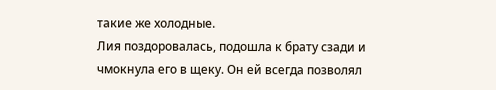такие же холодные.
Лия поздоровалась, подошла к брату сзади и чмокнула его в щеку. Он ей всегда позволял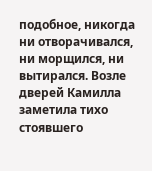подобное, никогда ни отворачивался, ни морщился, ни вытирался. Возле дверей Камилла заметила тихо стоявшего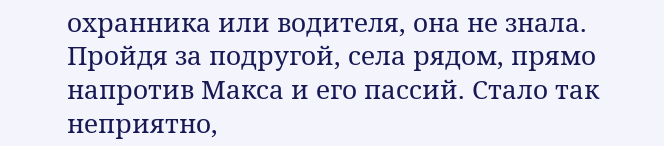охранника или водителя, она не знала. Пройдя за подругой, села рядом, прямо напротив Макса и его пассий. Стало так неприятно,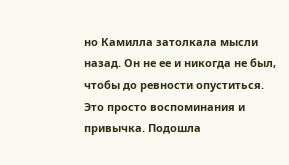но Камилла затолкала мысли назад. Он не ее и никогда не был, чтобы до ревности опуститься. Это просто воспоминания и привычка. Подошла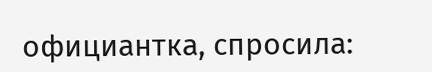официантка, спросила: